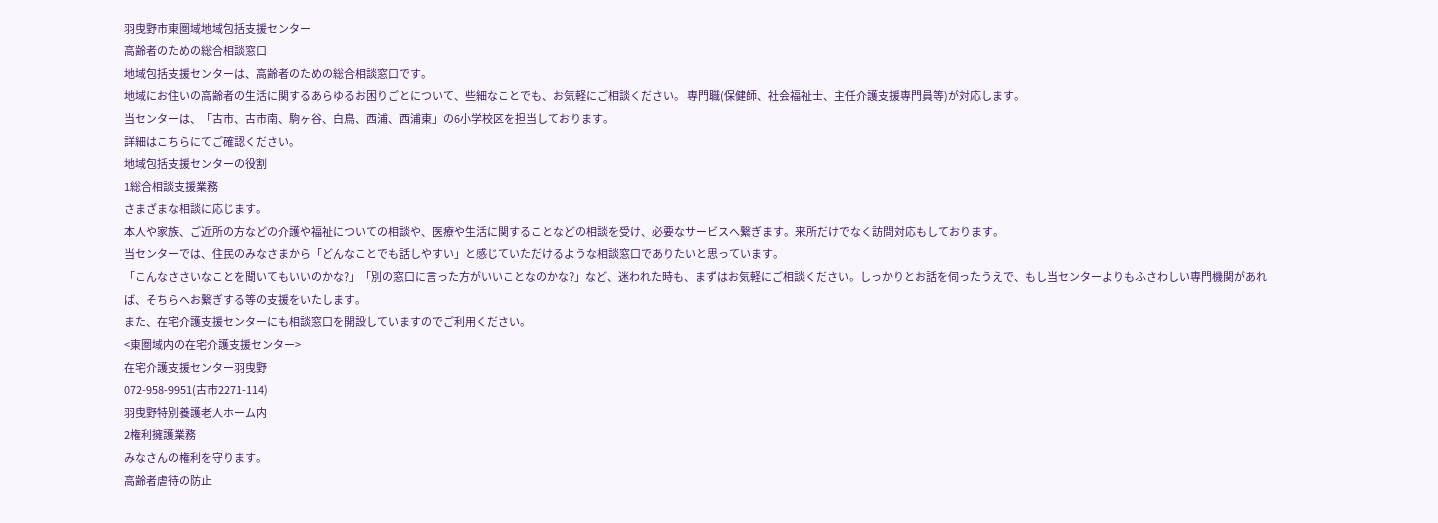羽曳野市東圏域地域包括支援センター
高齢者のための総合相談窓口
地域包括支援センターは、高齢者のための総合相談窓口です。
地域にお住いの高齢者の生活に関するあらゆるお困りごとについて、些細なことでも、お気軽にご相談ください。 専門職(保健師、社会福祉士、主任介護支援専門員等)が対応します。
当センターは、「古市、古市南、駒ヶ谷、白鳥、西浦、西浦東」の6小学校区を担当しております。
詳細はこちらにてご確認ください。
地域包括支援センターの役割
1総合相談支援業務
さまざまな相談に応じます。
本人や家族、ご近所の方などの介護や福祉についての相談や、医療や生活に関することなどの相談を受け、必要なサービスへ繋ぎます。来所だけでなく訪問対応もしております。
当センターでは、住民のみなさまから「どんなことでも話しやすい」と感じていただけるような相談窓口でありたいと思っています。
「こんなささいなことを聞いてもいいのかな?」「別の窓口に言った方がいいことなのかな?」など、迷われた時も、まずはお気軽にご相談ください。しっかりとお話を伺ったうえで、もし当センターよりもふさわしい専門機関があれば、そちらへお繋ぎする等の支援をいたします。
また、在宅介護支援センターにも相談窓口を開設していますのでご利用ください。
<東圏域内の在宅介護支援センター>
在宅介護支援センター羽曳野
072-958-9951(古市2271-114)
羽曳野特別養護老人ホーム内
2権利擁護業務
みなさんの権利を守ります。
高齢者虐待の防止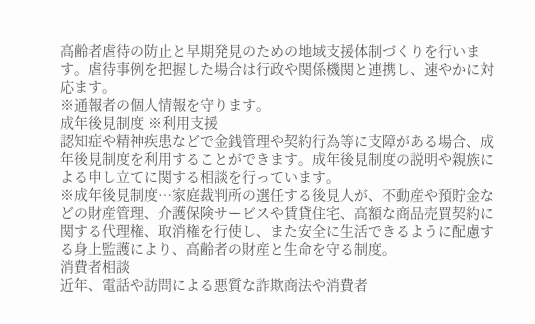高齢者虐待の防止と早期発見のための地域支援体制づくりを行います。虐待事例を把握した場合は行政や関係機関と連携し、速やかに対応ます。
※通報者の個人情報を守ります。
成年後見制度 ※利用支援
認知症や精神疾患などで金銭管理や契約行為等に支障がある場合、成年後見制度を利用することができます。成年後見制度の説明や親族による申し立てに関する相談を行っています。
※成年後見制度…家庭裁判所の選任する後見人が、不動産や預貯金などの財産管理、介護保険サービスや賃貸住宅、高額な商品売買契約に関する代理権、取消権を行使し、また安全に生活できるように配慮する身上監護により、高齢者の財産と生命を守る制度。
消費者相談
近年、電話や訪問による悪質な詐欺商法や消費者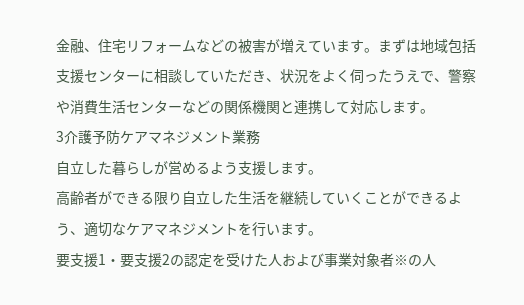金融、住宅リフォームなどの被害が増えています。まずは地域包括支援センターに相談していただき、状況をよく伺ったうえで、警察や消費生活センターなどの関係機関と連携して対応します。
3介護予防ケアマネジメント業務
自立した暮らしが営めるよう支援します。
高齢者ができる限り自立した生活を継続していくことができるよう、適切なケアマネジメントを行います。
要支援1・要支援2の認定を受けた人および事業対象者※の人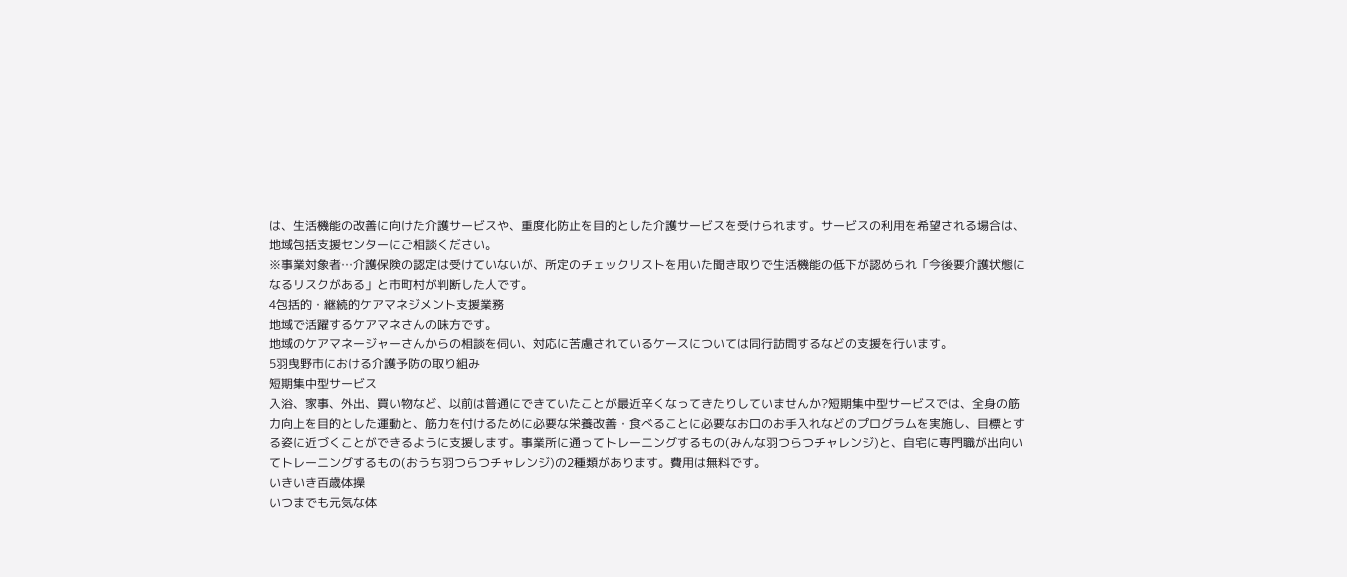は、生活機能の改善に向けた介護サービスや、重度化防止を目的とした介護サービスを受けられます。サービスの利用を希望される場合は、地域包括支援センターにご相談ください。
※事業対象者…介護保険の認定は受けていないが、所定のチェックリストを用いた聞き取りで生活機能の低下が認められ「今後要介護状態になるリスクがある」と市町村が判断した人です。
4包括的・継続的ケアマネジメント支援業務
地域で活躍するケアマネさんの味方です。
地域のケアマネージャーさんからの相談を伺い、対応に苦慮されているケースについては同行訪問するなどの支援を行います。
5羽曳野市における介護予防の取り組み
短期集中型サービス
入浴、家事、外出、買い物など、以前は普通にできていたことが最近辛くなってきたりしていませんか?短期集中型サービスでは、全身の筋力向上を目的とした運動と、筋力を付けるために必要な栄養改善・食べることに必要なお口のお手入れなどのプログラムを実施し、目標とする姿に近づくことができるように支援します。事業所に通ってトレーニングするもの(みんな羽つらつチャレンジ)と、自宅に専門職が出向いてトレーニングするもの(おうち羽つらつチャレンジ)の2種類があります。費用は無料です。
いきいき百歳体操
いつまでも元気な体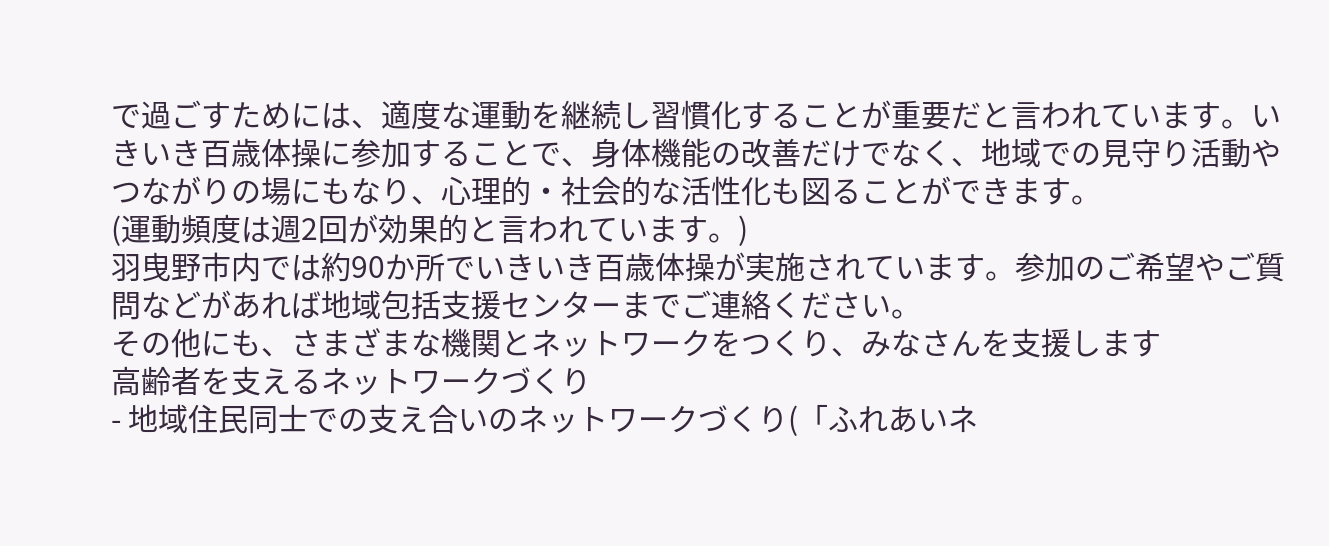で過ごすためには、適度な運動を継続し習慣化することが重要だと言われています。いきいき百歳体操に参加することで、身体機能の改善だけでなく、地域での見守り活動やつながりの場にもなり、心理的・社会的な活性化も図ることができます。
(運動頻度は週2回が効果的と言われています。)
羽曳野市内では約90か所でいきいき百歳体操が実施されています。参加のご希望やご質問などがあれば地域包括支援センターまでご連絡ください。
その他にも、さまざまな機関とネットワークをつくり、みなさんを支援します
高齢者を支えるネットワークづくり
- 地域住民同士での支え合いのネットワークづくり(「ふれあいネ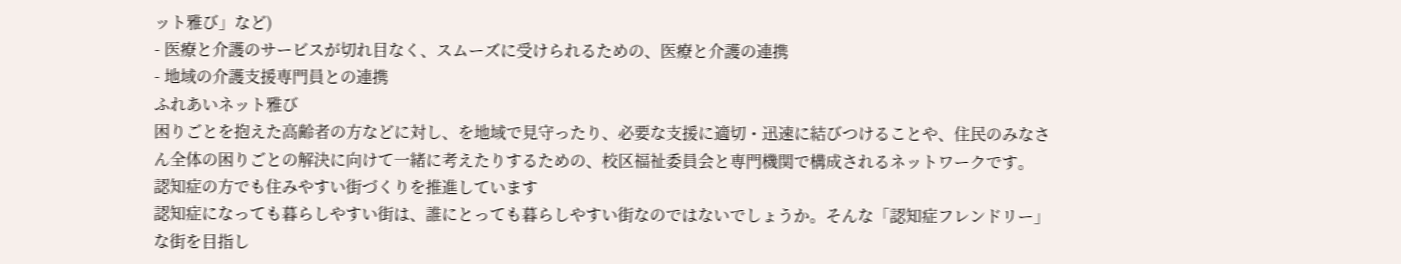ット雅び」など)
- 医療と介護のサービスが切れ目なく、スムーズに受けられるための、医療と介護の連携
- 地域の介護支援専門員との連携
ふれあいネット雅び
困りごとを抱えた高齢者の方などに対し、を地域で見守ったり、必要な支援に適切・迅速に結びつけることや、住民のみなさん全体の困りごとの解決に向けて一緒に考えたりするための、校区福祉委員会と専門機関で構成されるネットワークです。
認知症の方でも住みやすい街づくりを推進しています
認知症になっても暮らしやすい街は、誰にとっても暮らしやすい街なのではないでしょうか。そんな「認知症フレンドリー」な街を目指し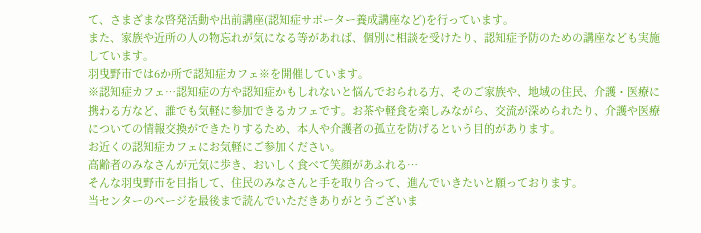て、さまざまな啓発活動や出前講座(認知症サポーター養成講座など)を行っています。
また、家族や近所の人の物忘れが気になる等があれば、個別に相談を受けたり、認知症予防のための講座なども実施しています。
羽曳野市では6か所で認知症カフェ※を開催しています。
※認知症カフェ…認知症の方や認知症かもしれないと悩んでおられる方、そのご家族や、地域の住民、介護・医療に携わる方など、誰でも気軽に参加できるカフェです。お茶や軽食を楽しみながら、交流が深められたり、介護や医療についての情報交換ができたりするため、本人や介護者の孤立を防げるという目的があります。
お近くの認知症カフェにお気軽にご参加ください。
高齢者のみなさんが元気に歩き、おいしく食べて笑顔があふれる…
そんな羽曳野市を目指して、住民のみなさんと手を取り合って、進んでいきたいと願っております。
当センターのページを最後まで読んでいただきありがとうございま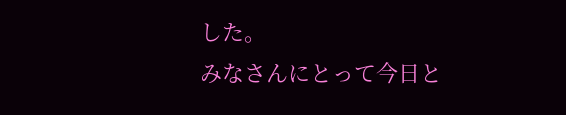した。
みなさんにとって今日と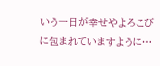いう一日が幸せやよろこびに包まれていますように…